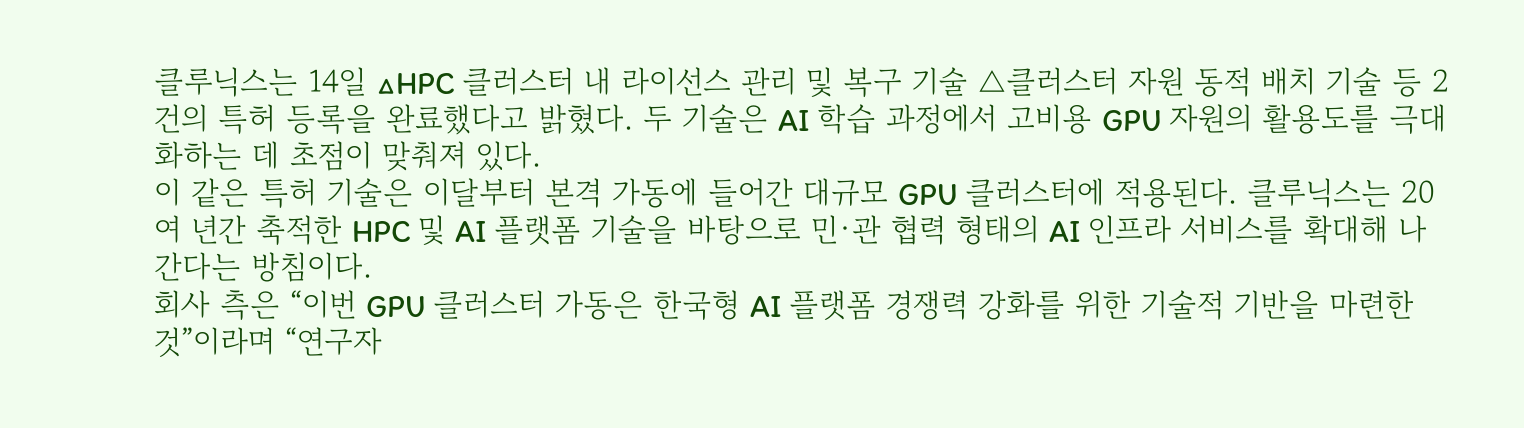클루닉스는 14일 △HPC 클러스터 내 라이선스 관리 및 복구 기술 △클러스터 자원 동적 배치 기술 등 2건의 특허 등록을 완료했다고 밝혔다. 두 기술은 AI 학습 과정에서 고비용 GPU 자원의 활용도를 극대화하는 데 초점이 맞춰져 있다.
이 같은 특허 기술은 이달부터 본격 가동에 들어간 대규모 GPU 클러스터에 적용된다. 클루닉스는 20여 년간 축적한 HPC 및 AI 플랫폼 기술을 바탕으로 민·관 협력 형태의 AI 인프라 서비스를 확대해 나간다는 방침이다.
회사 측은 “이번 GPU 클러스터 가동은 한국형 AI 플랫폼 경쟁력 강화를 위한 기술적 기반을 마련한 것”이라며 “연구자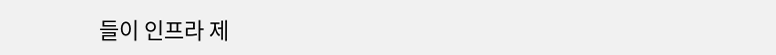들이 인프라 제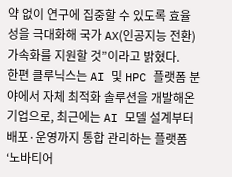약 없이 연구에 집중할 수 있도록 효율성을 극대화해 국가 AX(인공지능 전환) 가속화를 지원할 것”이라고 밝혔다.
한편 클루닉스는 AI 및 HPC 플랫폼 분야에서 자체 최적화 솔루션을 개발해온 기업으로, 최근에는 AI 모델 설계부터 배포·운영까지 통합 관리하는 플랫폼 ‘노바티어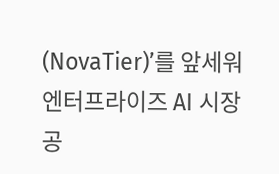(NovaTier)’를 앞세워 엔터프라이즈 AI 시장 공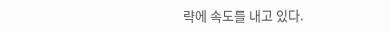략에 속도를 내고 있다.